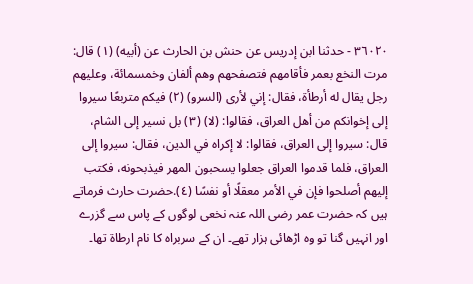٣٦٠٢٠ - حدثنا ابن إدريس عن حنش بن الحارث عن (أبيه) (١) قال: مرت النخع بعمر فأقامهم فتصفحهم وهم ألفان وخمسمائة، وعليهم رجل يقال له أرطأة، فقال: إني لأرى (السرو) (٢) فيكم متربعًا سيروا إلى إخوانكم من أهل العراق، فقالوا: (لا) (٣) بل نسير إلى الشام، قال: سيروا إلى العراق، فقالوا: لا إكراه في الدين، فقال: سيروا إلى العراق، فلما قدموا العراق جعلوا يسحبون المهر فيذبحونه، فكتب إليهم أصلحوا فإن في الأمر معقلًا أو نفسًا (٤).حضرت حارث فرماتے ہیں کہ حضرت عمر رضی اللہ عنہ نخعی لوگوں کے پاس سے گزرے اور انہیں گنا تو وہ اڑھائی ہزار تھے۔ ان کے سربراہ کا نام ارطاۃ تھا۔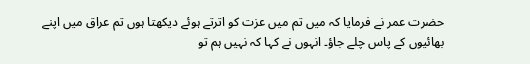حضرت عمر نے فرمایا کہ میں تم میں عزت کو اترتے ہوئے دیکھتا ہوں تم عراق میں اپنے بھائیوں کے پاس چلے جاؤ۔ انہوں نے کہا کہ نہیں ہم تو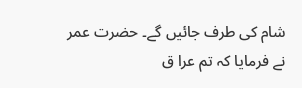شام کی طرف جائیں گے۔ حضرت عمر نے فرمایا کہ تم عرا ق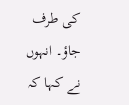کی طرف جاؤ۔ انہوں نے کہا کہ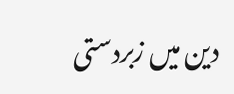دین میں زبردستی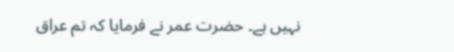نہیں ہے۔ حضرت عمر نے فرمایا کہ تم عراق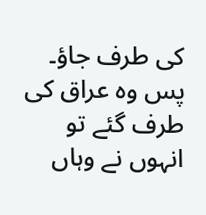کی طرف جاؤ۔ پس وہ عراق کی طرف گئے تو انہوں نے وہاں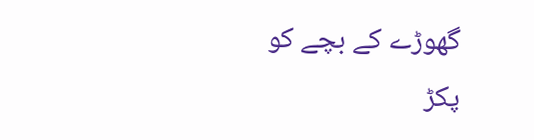گھوڑے کے بچے کو پکڑ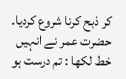کر ذبح کرنا شروع کردیا۔ حضرت عمر نے انہیں خط لکھا : تم درست ہو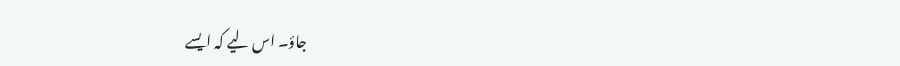جاؤ۔ اس لیے کہ ایسے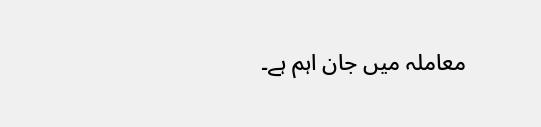معاملہ میں جان اہم ہے۔